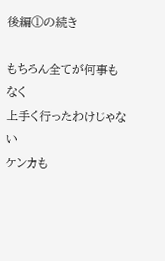後編①の続き

もちろん全てが何事もなく
上手く行ったわけじゃない
ケンカも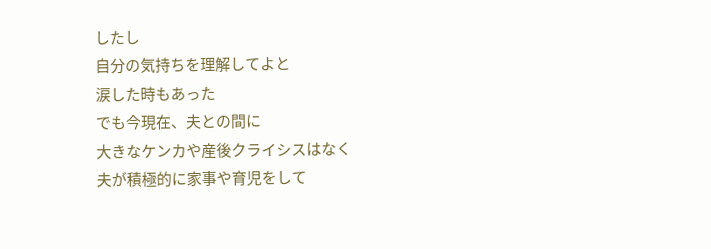したし
自分の気持ちを理解してよと
涙した時もあった
でも今現在、夫との間に
大きなケンカや産後クライシスはなく
夫が積極的に家事や育児をして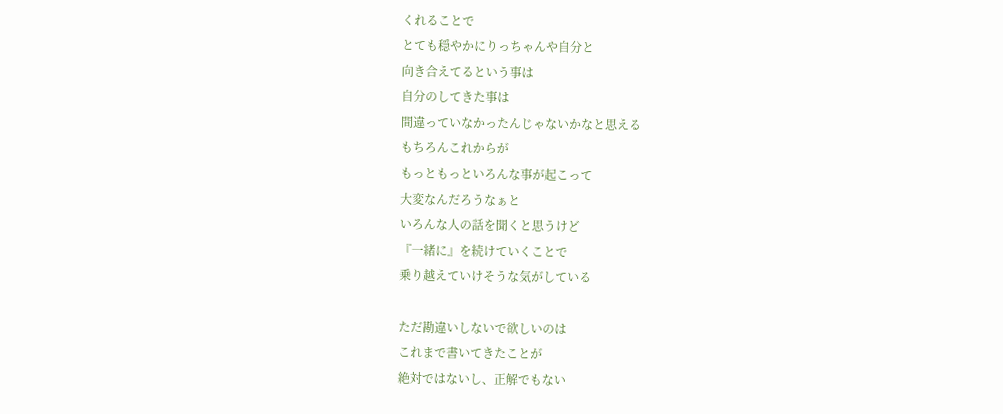くれることで
とても穏やかにりっちゃんや自分と
向き合えてるという事は
自分のしてきた事は
間違っていなかったんじゃないかなと思える
もちろんこれからが
もっともっといろんな事が起こって
大変なんだろうなぁと
いろんな人の話を聞くと思うけど
『一緒に』を続けていくことで
乗り越えていけそうな気がしている

ただ勘違いしないで欲しいのは
これまで書いてきたことが
絶対ではないし、正解でもない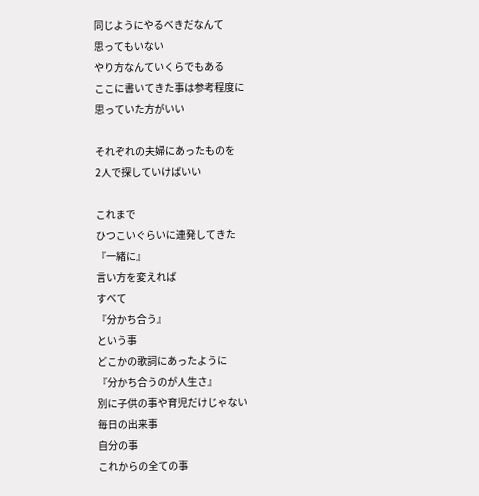同じようにやるべきだなんて
思ってもいない
やり方なんていくらでもある
ここに書いてきた事は参考程度に
思っていた方がいい

それぞれの夫婦にあったものを
2人で探していけばいい

これまで
ひつこいぐらいに連発してきた
『一緒に』
言い方を変えれば
すべて
『分かち合う』
という事
どこかの歌詞にあったように
『分かち合うのが人生さ』
別に子供の事や育児だけじゃない
毎日の出来事
自分の事
これからの全ての事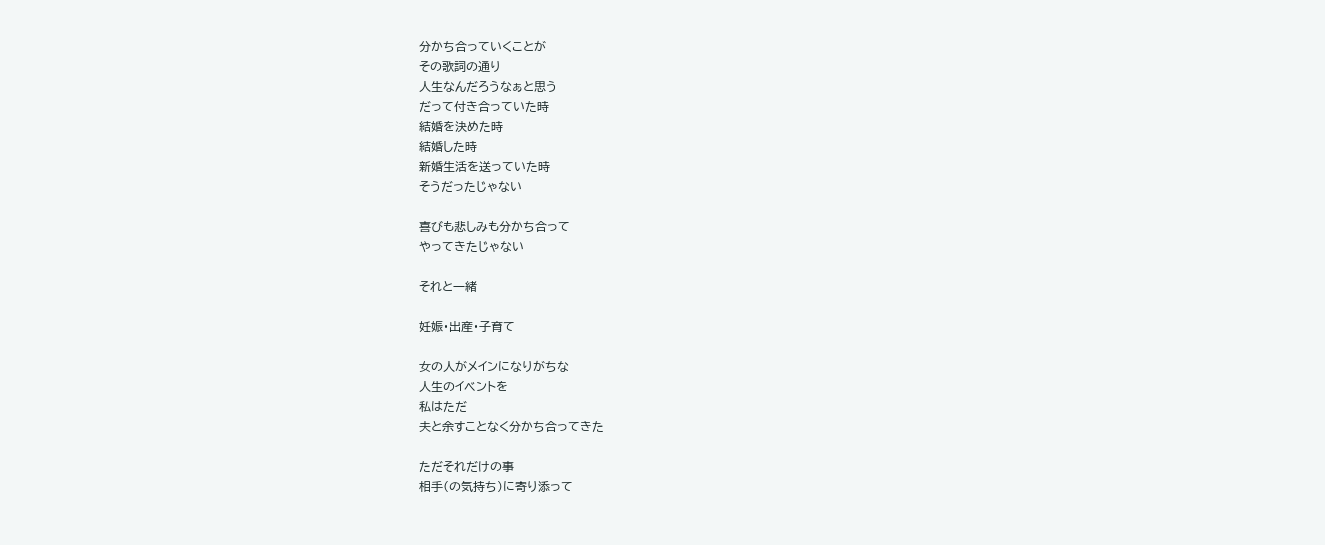分かち合っていくことが
その歌詞の通り
人生なんだろうなぁと思う
だって付き合っていた時
結婚を決めた時
結婚した時
新婚生活を送っていた時
そうだったじゃない

喜びも悲しみも分かち合って
やってきたじゃない

それと一緒

妊娠・出産・子育て

女の人がメインになりがちな
人生のイベントを
私はただ
夫と余すことなく分かち合ってきた

ただそれだけの事
相手(の気持ち)に寄り添って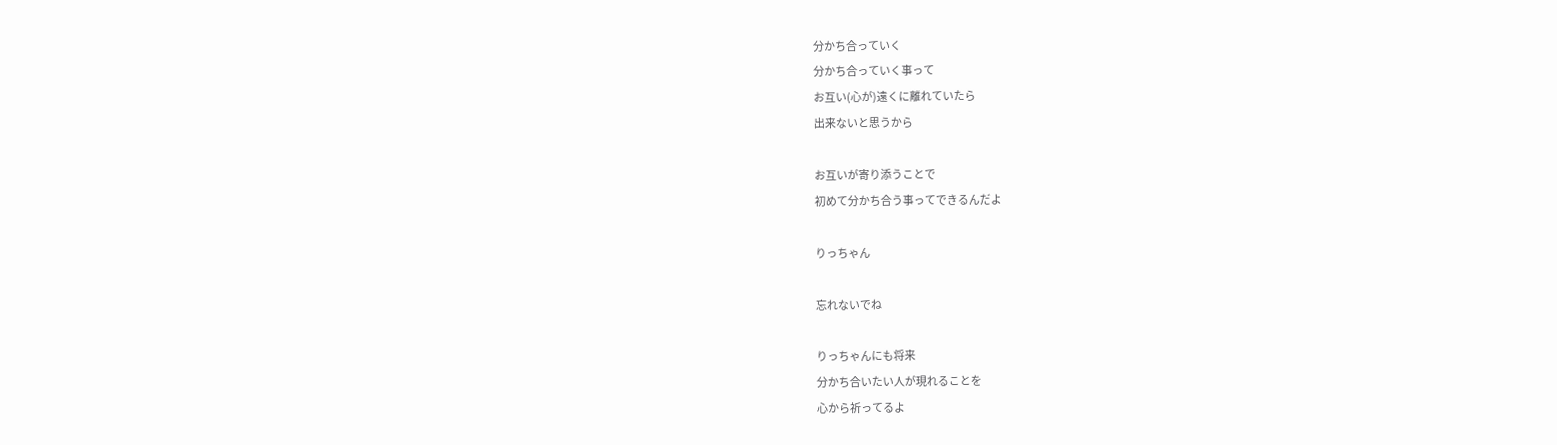分かち合っていく
分かち合っていく事って
お互い(心が)遠くに離れていたら
出来ないと思うから

お互いが寄り添うことで
初めて分かち合う事ってできるんだよ

りっちゃん

忘れないでね

りっちゃんにも将来
分かち合いたい人が現れることを
心から祈ってるよ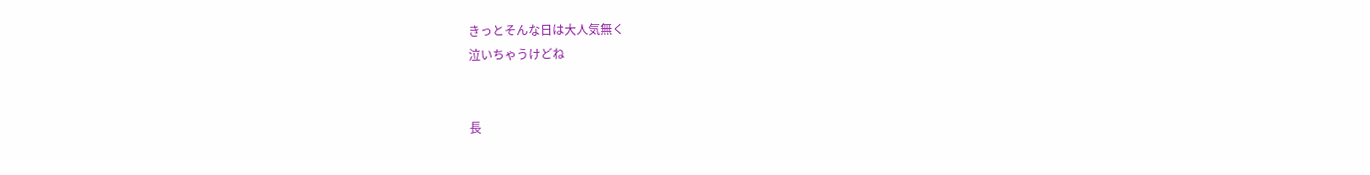きっとそんな日は大人気無く
泣いちゃうけどね


長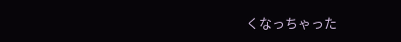くなっちゃった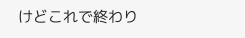けどこれで終わり